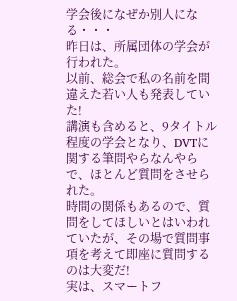学会後になぜか別人になる・・・
昨日は、所属団体の学会が行われた。
以前、総会で私の名前を間違えた若い人も発表していた!
講演も含めると、9タイトル程度の学会となり、DVTに関する筆問やらなんやらで、ほとんど質問をさせられた。
時間の関係もあるので、質問をしてほしいとはいわれていたが、その場で質問事項を考えて即座に質問するのは大変だ!
実は、スマートフ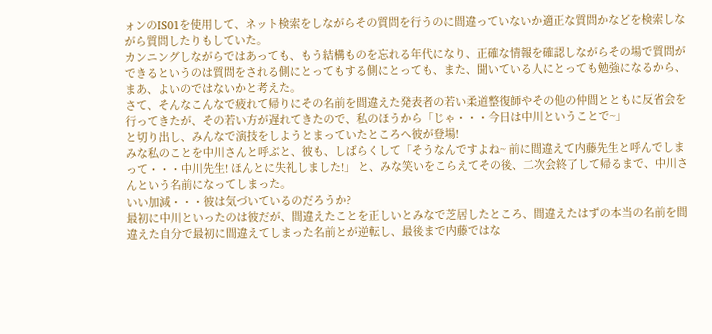ォンのIS01を使用して、ネット検索をしながらその質問を行うのに間違っていないか適正な質問かなどを検索しながら質問したりもしていた。
カンニングしながらではあっても、もう結構ものを忘れる年代になり、正確な情報を確認しながらその場で質問ができるというのは質問をされる側にとってもする側にとっても、また、聞いている人にとっても勉強になるから、まあ、よいのではないかと考えた。
さて、そんなこんなで疲れて帰りにその名前を間違えた発表者の若い柔道整復師やその他の仲間とともに反省会を行ってきたが、その若い方が遅れてきたので、私のほうから「じゃ・・・今日は中川ということで~」
と切り出し、みんなで演技をしようとまっていたところへ彼が登場!
みな私のことを中川さんと呼ぶと、彼も、しばらくして「そうなんですよね~ 前に間違えて内藤先生と呼んでしまって・・・中川先生! ほんとに失礼しました!」 と、みな笑いをこらえてその後、二次会終了して帰るまで、中川さんという名前になってしまった。
いい加減・・・彼は気づいているのだろうか?
最初に中川といったのは彼だが、間違えたことを正しいとみなで芝居したところ、間違えたはずの本当の名前を間違えた自分で最初に間違えてしまった名前とが逆転し、最後まで内藤ではな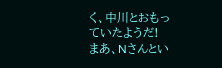く、中川とおもっていたようだ!
まあ、Nさんとい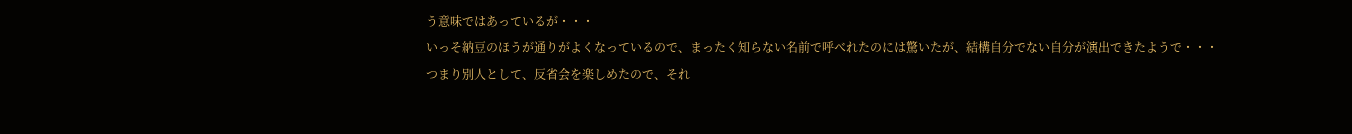う意味ではあっているが・・・
いっそ納豆のほうが通りがよくなっているので、まったく知らない名前で呼べれたのには驚いたが、結構自分でない自分が演出できたようで・・・
つまり別人として、反省会を楽しめたので、それ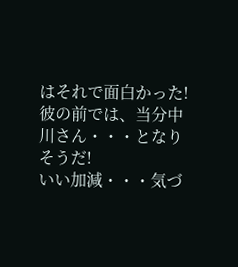はそれで面白かった!
彼の前では、当分中川さん・・・となりそうだ!
いい加減・・・気づ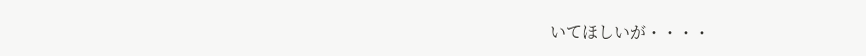いてほしいが・・・・